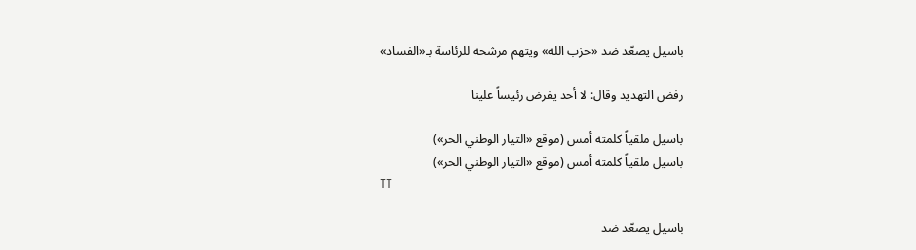باسيل يصعّد ضد «حزب الله» ويتهم مرشحه للرئاسة بـ«الفساد»

رفض التهديد وقال: لا أحد يفرض رئيساً علينا

باسيل ملقياً كلمته أمس (موقع «التيار الوطني الحر»)
باسيل ملقياً كلمته أمس (موقع «التيار الوطني الحر»)
TT

باسيل يصعّد ضد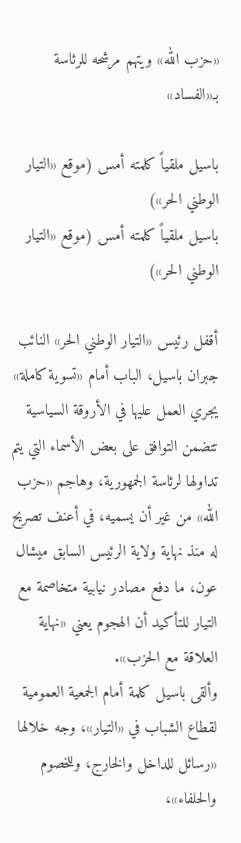«حزب الله» ويتهم مرشحه للرئاسة بـ«الفساد»

باسيل ملقياً كلمته أمس (موقع «التيار الوطني الحر»)
باسيل ملقياً كلمته أمس (موقع «التيار الوطني الحر»)

أقفل رئيس «التيار الوطني الحر» النائب جبران باسيل، الباب أمام «تسوية كاملة» يجري العمل عليها في الأروقة السياسية تتضمن التوافق على بعض الأسماء التي يتم تداولها لرئاسة الجمهورية، وهاجم «حزب الله» من غير أن يسميه، في أعنف تصريح له منذ نهاية ولاية الرئيس السابق ميشال عون، ما دفع مصادر نيابية متخاصمة مع التيار للتأكيد أن الهجوم يعني «نهاية العلاقة مع الحزب».
وألقى باسيل كلمة أمام الجمعية العمومية لقطاع الشباب في «التيار»، وجه خلالها «رسائل للداخل والخارج، وللخصوم والحلفاء»،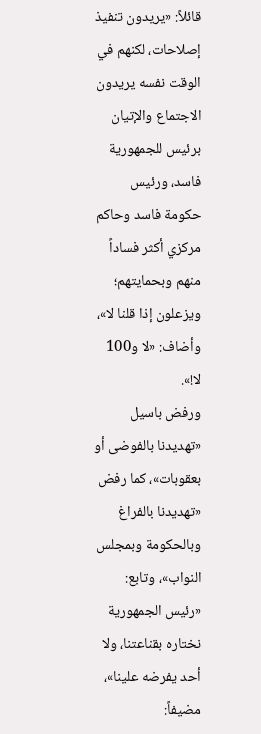قائلاً: «يريدون تنفيذ إصلاحات، لكنهم في الوقت نفسه يريدون الاجتماع والإتيان برئيس للجمهورية فاسد، ورئيس حكومة فاسد وحاكم مركزي أكثر فساداً منهم وبحمايتهم؛ ويزعلون إذا قلنا لا»، وأضاف: «لا و100 لا!».
ورفض باسيل «تهديدنا بالفوضى أو بعقوبات»، كما رفض «تهديدنا بالفراغ وبالحكومة وبمجلس النواب»، وتابع: «رئيس الجمهورية نختاره بقناعتنا، ولا أحد يفرضه علينا»، مضيفاً: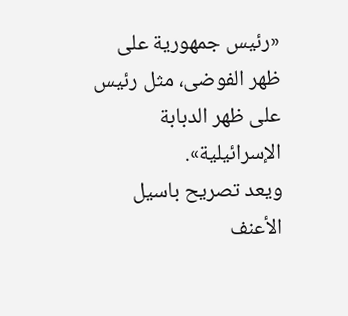«رئيس جمهورية على ظهر الفوضى، مثل رئيس على ظهر الدبابة الإسرائيلية».
ويعد تصريح باسيل الأعنف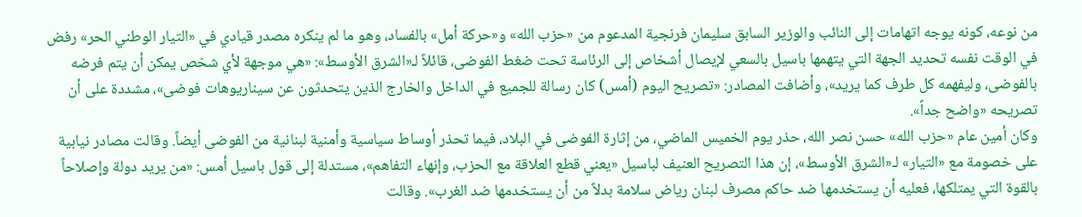من نوعه، كونه يوجه اتهامات إلى النائب والوزير السابق سليمان فرنجية المدعوم من «حزب الله» و«حركة أمل» بالفساد، وهو ما لم ينكره مصدر قيادي في «التيار الوطني الحر» رفض في الوقت نفسه تحديد الجهة التي يتهمها باسيل بالسعي لإيصال أشخاص إلى الرئاسة تحت ضغط الفوضى، قائلاً لـ«الشرق الأوسط»: «هي موجهة لأي شخص يمكن أن يتم فرضه بالفوضى، وليفهمه كل طرف كما يريد»، وأضافت المصادر: «تصريح اليوم (أمس) كان رسالة للجميع في الداخل والخارج الذين يتحدثون عن سيناريوهات فوضى»، مشددة على أن تصريحه «واضح جداً».
وكان أمين عام «حزب الله» حسن نصر الله، حذر يوم الخميس الماضي، من إثارة الفوضى في البلاد، فيما تحذر أوساط سياسية وأمنية لبنانية من الفوضى أيضاً. وقالت مصادر نيابية على خصومة مع «التيار» لـ«الشرق الأوسط»، إن هذا التصريح العنيف لباسيل «يعني قطع العلاقة مع الحزب، وإنهاء التفاهم»، مستدلة إلى قول باسيل أمس: «من يريد دولة وإصلاحاً بالقوة التي يمتلكها، فعليه أن يستخدمها ضد حاكم مصرف لبنان رياض سلامة بدلاً من أن يستخدمها ضد الغرب». وقالت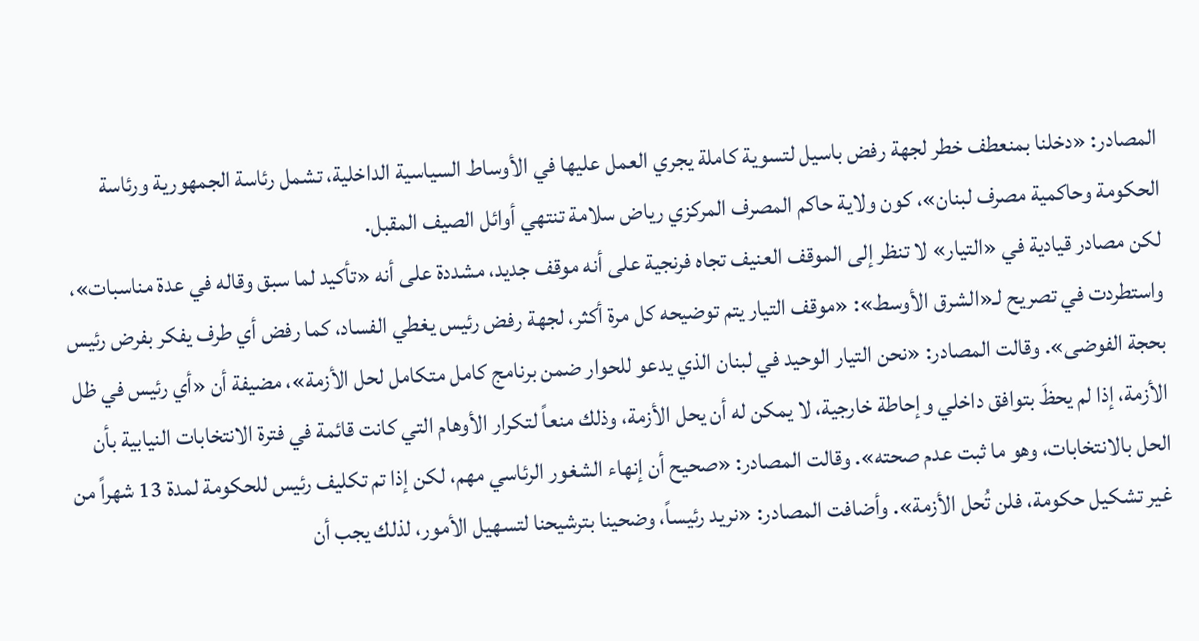المصادر: «دخلنا بمنعطف خطر لجهة رفض باسيل لتسوية كاملة يجري العمل عليها في الأوساط السياسية الداخلية، تشمل رئاسة الجمهورية ورئاسة الحكومة وحاكمية مصرف لبنان»، كون ولاية حاكم المصرف المركزي رياض سلامة تنتهي أوائل الصيف المقبل.
لكن مصادر قيادية في «التيار» لا تنظر إلى الموقف العنيف تجاه فرنجية على أنه موقف جديد، مشددة على أنه «تأكيد لما سبق وقاله في عدة مناسبات»، واستطردت في تصريح لـ«الشرق الأوسط»: «موقف التيار يتم توضيحه كل مرة أكثر، لجهة رفض رئيس يغطي الفساد، كما رفض أي طرف يفكر بفرض رئيس بحجة الفوضى». وقالت المصادر: «نحن التيار الوحيد في لبنان الذي يدعو للحوار ضمن برنامج كامل متكامل لحل الأزمة»، مضيفة أن «أي رئيس في ظل الأزمة، إذا لم يحظَ بتوافق داخلي وإحاطة خارجية، لا يمكن له أن يحل الأزمة، وذلك منعاً لتكرار الأوهام التي كانت قائمة في فترة الانتخابات النيابية بأن الحل بالانتخابات، وهو ما ثبت عدم صحته». وقالت المصادر: «صحيح أن إنهاء الشغور الرئاسي مهم، لكن إذا تم تكليف رئيس للحكومة لمدة 13 شهراً من غير تشكيل حكومة، فلن تُحل الأزمة». وأضافت المصادر: «نريد رئيساً، وضحينا بترشيحنا لتسهيل الأمور، لذلك يجب أن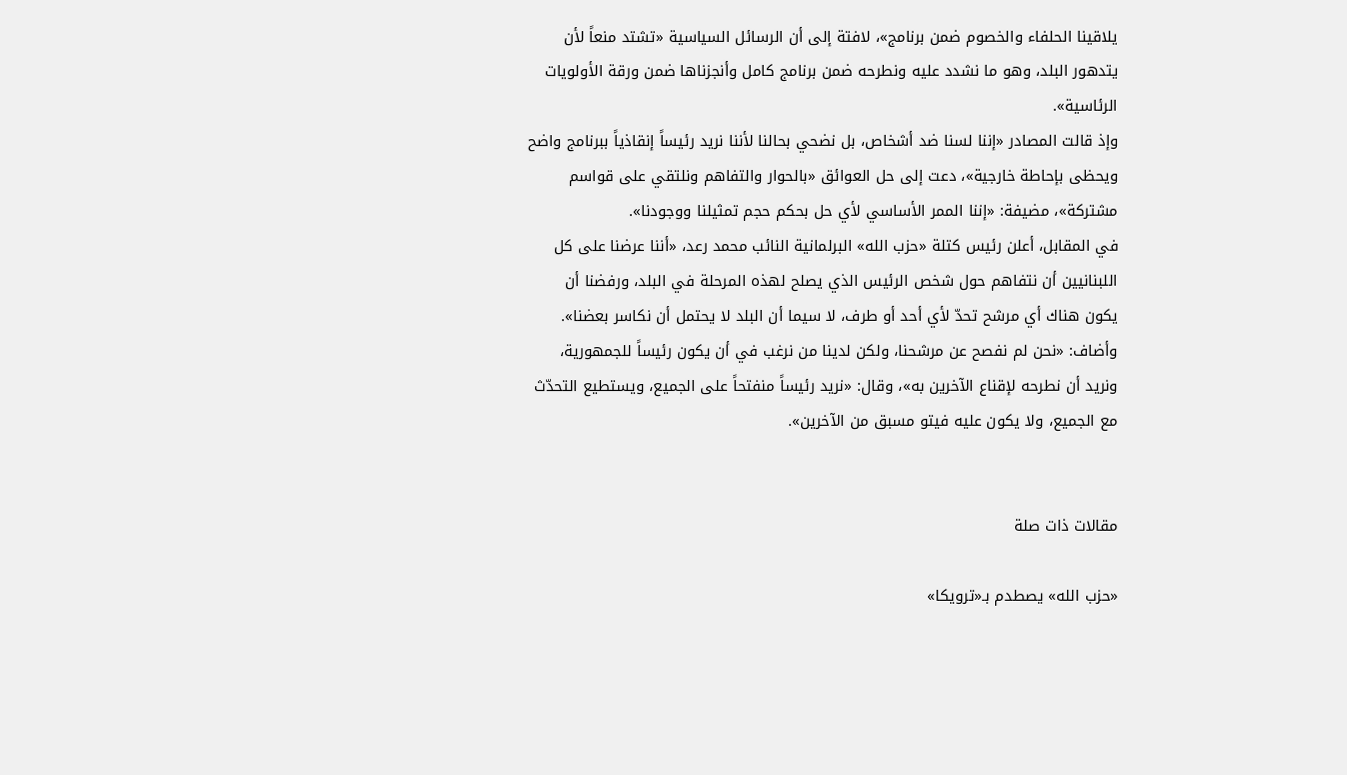يلاقينا الحلفاء والخصوم ضمن برنامج»، لافتة إلى أن الرسائل السياسية «تشتد منعاً لأن يتدهور البلد، وهو ما نشدد عليه ونطرحه ضمن برنامج كامل وأنجزناها ضمن ورقة الأولويات الرئاسية».
وإذ قالت المصادر «إننا لسنا ضد أشخاص، بل نضحي بحالنا لأننا نريد رئيساً إنقاذياً ببرنامج واضح ويحظى بإحاطة خارجية»، دعت إلى حل العوائق «بالحوار والتفاهم ونلتقي على قواسم مشتركة»، مضيفة: «إننا الممر الأساسي لأي حل بحكم حجم تمثيلنا ووجودنا».
في المقابل، أعلن رئيس كتلة «حزب الله» البرلمانية النائب محمد رعد، «أننا عرضنا على كل اللبنانيين أن نتفاهم حول شخص الرئيس الذي يصلح لهذه المرحلة في البلد، ورفضنا أن يكون هناك أي مرشح تحدّ لأي أحد أو طرف، لا سيما أن البلد لا يحتمل أن نكاسر بعضنا». وأضاف: «نحن لم نفصح عن مرشحنا، ولكن لدينا من نرغب في أن يكون رئيساً للجمهورية، ونريد أن نطرحه لإقناع الآخرين به»، وقال: «نريد رئيساً منفتحاً على الجميع، ويستطيع التحدّث مع الجميع، ولا يكون عليه فيتو مسبق من الآخرين».


مقالات ذات صلة

«حزب الله» يصطدم بـ«ترويكا»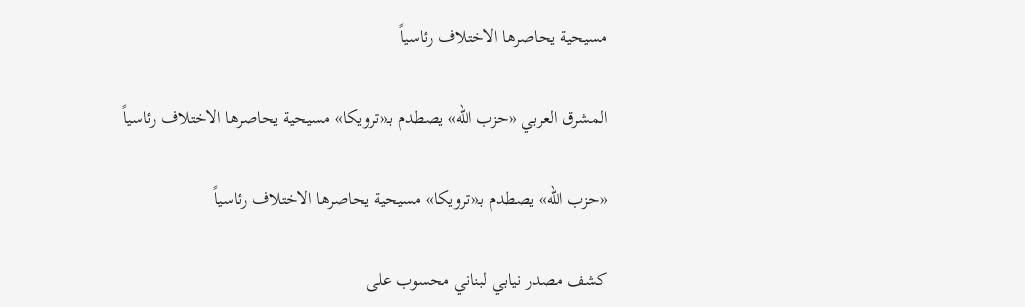مسيحية يحاصرها الاختلاف رئاسياً

المشرق العربي «حزب الله» يصطدم بـ«ترويكا» مسيحية يحاصرها الاختلاف رئاسياً

«حزب الله» يصطدم بـ«ترويكا» مسيحية يحاصرها الاختلاف رئاسياً

كشف مصدر نيابي لبناني محسوب على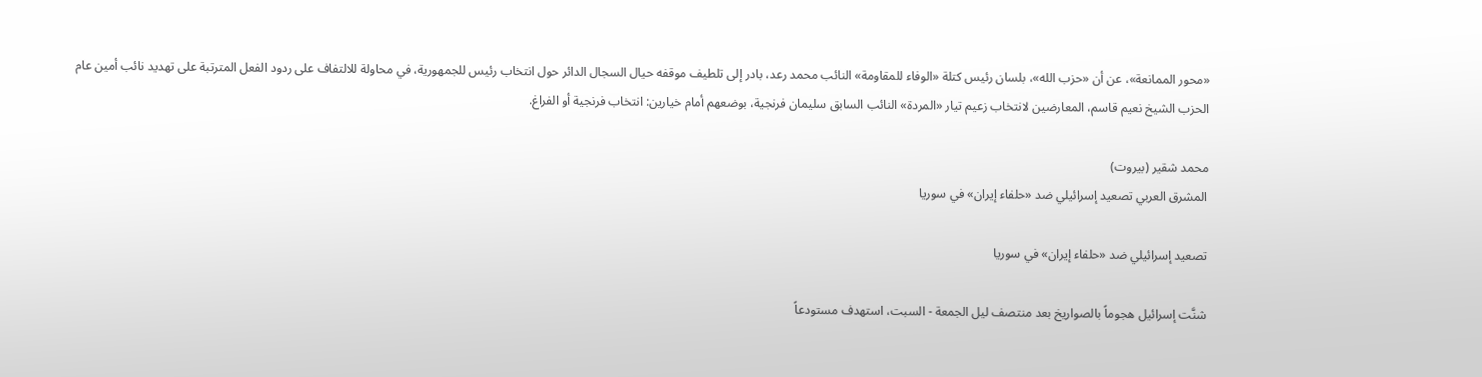«محور الممانعة»، عن أن «حزب الله»، بلسان رئيس كتلة «الوفاء للمقاومة» النائب محمد رعد، بادر إلى تلطيف موقفه حيال السجال الدائر حول انتخاب رئيس للجمهورية، في محاولة للالتفاف على ردود الفعل المترتبة على تهديد نائب أمين عام الحزب الشيخ نعيم قاسم، المعارضين لانتخاب زعيم تيار «المردة» النائب السابق سليمان فرنجية، بوضعهم أمام خيارين: انتخاب فرنجية أو الفراغ.

محمد شقير (بيروت)
المشرق العربي تصعيد إسرائيلي ضد «حلفاء إيران» في سوريا

تصعيد إسرائيلي ضد «حلفاء إيران» في سوريا

شنَّت إسرائيل هجوماً بالصواريخ بعد منتصف ليل الجمعة - السبت، استهدف مستودعاً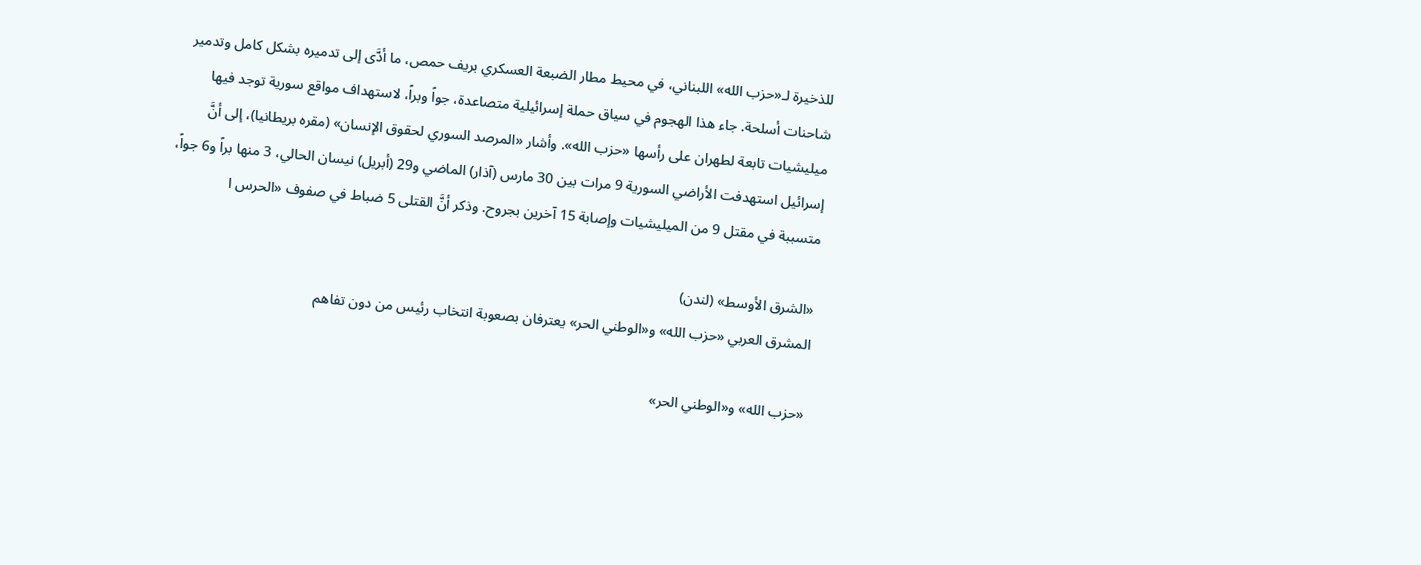للذخيرة لـ«حزب الله» اللبناني، في محيط مطار الضبعة العسكري بريف حمص، ما أدَّى إلى تدميره بشكل كامل وتدمير شاحنات أسلحة. جاء هذا الهجوم في سياق حملة إسرائيلية متصاعدة، جواً وبراً، لاستهداف مواقع سورية توجد فيها ميليشيات تابعة لطهران على رأسها «حزب الله». وأشار «المرصد السوري لحقوق الإنسان» (مقره بريطانيا)، إلى أنَّ إسرائيل استهدفت الأراضي السورية 9 مرات بين 30 مارس (آذار) الماضي و29 (أبريل) نيسان الحالي، 3 منها براً و6 جواً، متسببة في مقتل 9 من الميليشيات وإصابة 15 آخرين بجروح. وذكر أنَّ القتلى 5 ضباط في صفوف «الحرس ا

«الشرق الأوسط» (لندن)
المشرق العربي «حزب الله» و«الوطني الحر» يعترفان بصعوبة انتخاب رئيس من دون تفاهم

«حزب الله» و«الوطني الحر»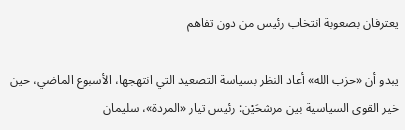يعترفان بصعوبة انتخاب رئيس من دون تفاهم

يبدو أن «حزب الله» أعاد النظر بسياسة التصعيد التي انتهجها، الأسبوع الماضي، حين خير القوى السياسية بين مرشحَيْن: رئيس تيار «المردة»، سليمان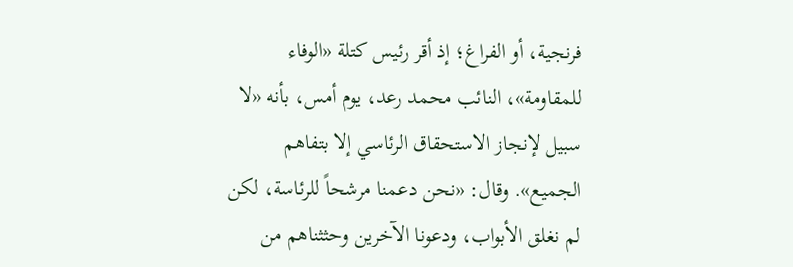فرنجية، أو الفراغ؛ إذ أقر رئيس كتلة «الوفاء للمقاومة»، النائب محمد رعد، يوم أمس، بأنه «لا سبيل لإنجاز الاستحقاق الرئاسي إلا بتفاهم الجميع». وقال: «نحن دعمنا مرشحاً للرئاسة، لكن لم نغلق الأبواب، ودعونا الآخرين وحثثناهم من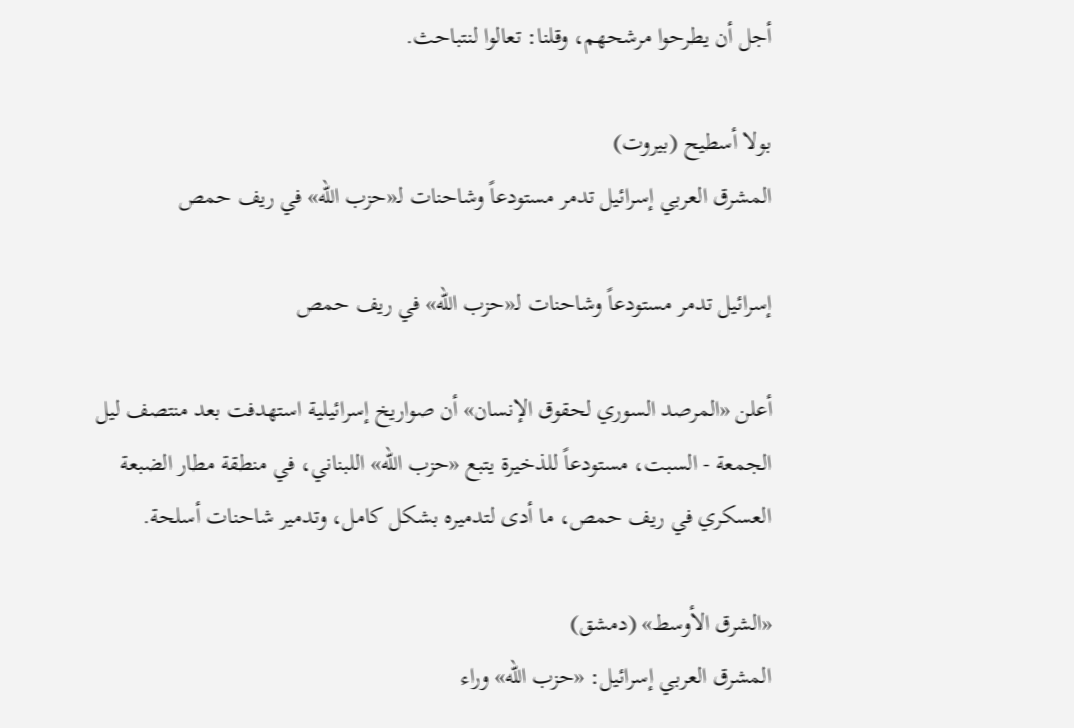أجل أن يطرحوا مرشحهم، وقلنا: تعالوا لنتباحث.

بولا أسطيح (بيروت)
المشرق العربي إسرائيل تدمر مستودعاً وشاحنات لـ«حزب الله» في ريف حمص

إسرائيل تدمر مستودعاً وشاحنات لـ«حزب الله» في ريف حمص

أعلن «المرصد السوري لحقوق الإنسان» أن صواريخ إسرائيلية استهدفت بعد منتصف ليل الجمعة - السبت، مستودعاً للذخيرة يتبع «حزب الله» اللبناني، في منطقة مطار الضبعة العسكري في ريف حمص، ما أدى لتدميره بشكل كامل، وتدمير شاحنات أسلحة.

«الشرق الأوسط» (دمشق)
المشرق العربي إسرائيل: «حزب الله» وراء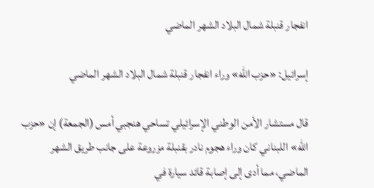انفجار قنبلة شمال البلاد الشهر الماضي

إسرائيل: «حزب الله» وراء انفجار قنبلة شمال البلاد الشهر الماضي

قال مستشار الأمن الوطني الإسرائيلي تساحي هنجبي أمس (الجمعة) إن «حزب الله» اللبناني كان وراء هجوم نادر بقنبلة مزروعة على جانب طريق الشهر الماضي، مما أدى إلى إصابة قائد سيارة في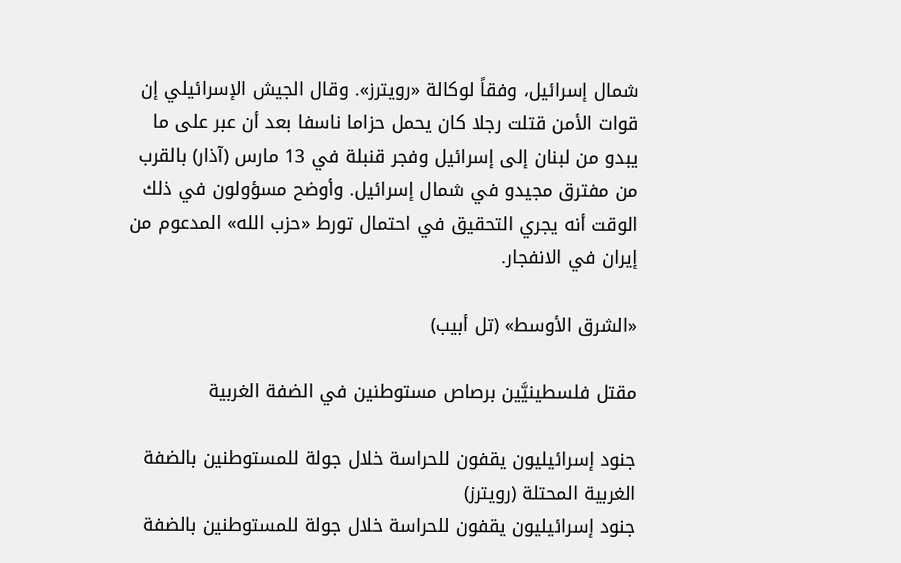شمال إسرائيل، وفقاً لوكالة «رويترز». وقال الجيش الإسرائيلي إن قوات الأمن قتلت رجلا كان يحمل حزاما ناسفا بعد أن عبر على ما يبدو من لبنان إلى إسرائيل وفجر قنبلة في 13 مارس (آذار) بالقرب من مفترق مجيدو في شمال إسرائيل. وأوضح مسؤولون في ذلك الوقت أنه يجري التحقيق في احتمال تورط «حزب الله» المدعوم من إيران في الانفجار.

«الشرق الأوسط» (تل أبيب)

مقتل فلسطينيَّين برصاص مستوطنين في الضفة الغربية

جنود إسرائيليون يقفون للحراسة خلال جولة للمستوطنين بالضفة الغربية المحتلة (رويترز)
جنود إسرائيليون يقفون للحراسة خلال جولة للمستوطنين بالضفة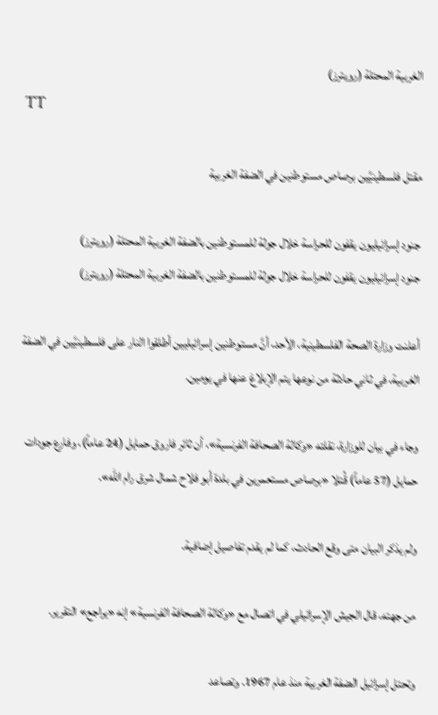الغربية المحتلة (رويترز)
TT

مقتل فلسطينيَّين برصاص مستوطنين في الضفة الغربية

جنود إسرائيليون يقفون للحراسة خلال جولة للمستوطنين بالضفة الغربية المحتلة (رويترز)
جنود إسرائيليون يقفون للحراسة خلال جولة للمستوطنين بالضفة الغربية المحتلة (رويترز)

أعلنت وزارة الصحة الفلسطينية، الأحد، أنَّ مستوطنين إسرائيليين أطلقوا النار على فلسطينيَّين في الضفة الغربية، في ثاني حادثة من نوعها يتم الإبلاغ عنها في يومين.

وجاء في بيان للوزارة، نقلته «وكالة الصحافة الفرنسية»، أن ثائر فاروق حمايل (24 عاماً)، وفارع جودات حمايل (57 عاماً) قُتلا «برصاص مستعمرين في بلدة أبو فلاح شمال شرق رام الله».

ولم يذكر البيان متى وقع الحادث، كما لم يقدم تفاصيل إضافية.

من جهته، قال الجيش الإسرائيلي في اتصال مع «وكالة الصحافة الفرنسية» إنه «يراجع» التقرير.

وتحتل إسرائيل الضفة الغربية منذ عام 1967. وتصاعد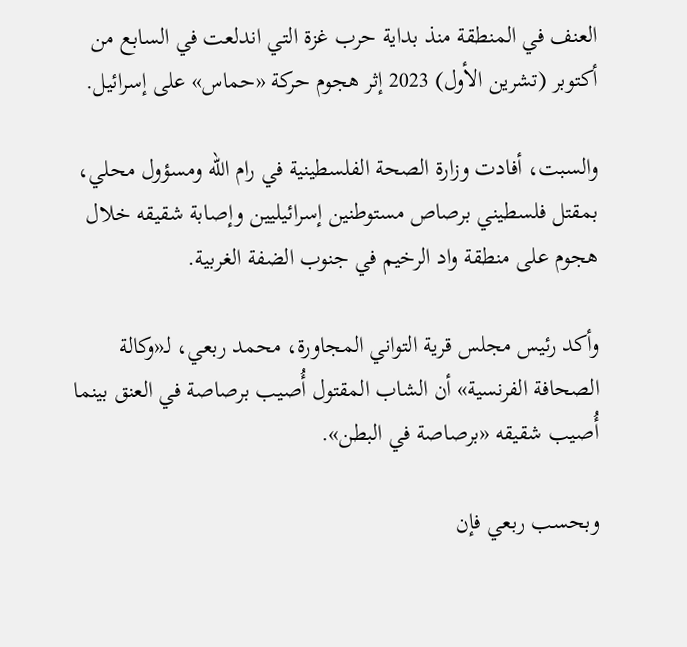العنف في المنطقة منذ بداية حرب غزة التي اندلعت في السابع من أكتوبر (تشرين الأول) 2023 إثر هجوم حركة «حماس» على إسرائيل.

والسبت، أفادت وزارة الصحة الفلسطينية في رام الله ومسؤول محلي، بمقتل فلسطيني برصاص مستوطنين إسرائيليين وإصابة شقيقه خلال هجوم على منطقة واد الرخيم في جنوب الضفة الغربية.

وأكد رئيس مجلس قرية التواني المجاورة، محمد ربعي، لـ«وكالة الصحافة الفرنسية» أن الشاب المقتول أُصيب برصاصة في العنق بينما أُصيب شقيقه «برصاصة في البطن».

وبحسب ربعي فإن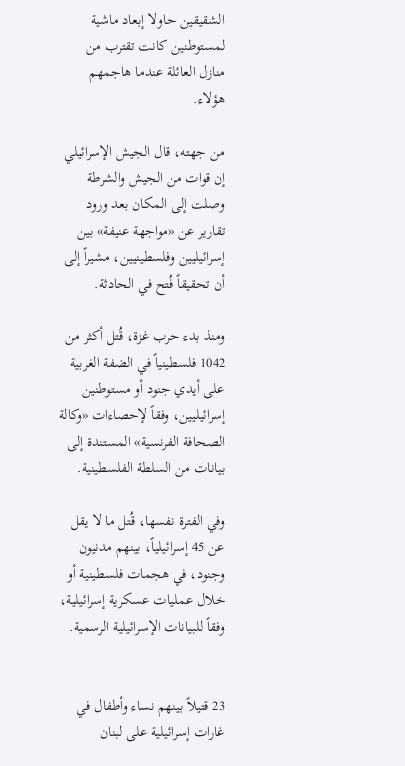الشقيقين حاولا إبعاد ماشية لمستوطنين كانت تقترب من منازل العائلة عندما هاجمهم هؤلاء.

من جهته، قال الجيش الإسرائيلي إن قوات من الجيش والشرطة وصلت إلى المكان بعد ورود تقارير عن «مواجهة عنيفة» بين إسرائيليين وفلسطينيين، مشيراً إلى أن تحقيقاً فُتح في الحادثة.

ومنذ بدء حرب غزة، قُتل أكثر من 1042 فلسطينياً في الضفة الغربية على أيدي جنود أو مستوطنين إسرائيليين، وفقاً لإحصاءات «وكالة الصحافة الفرنسية» المستندة إلى بيانات من السلطة الفلسطينية.

وفي الفترة نفسها، قُتل ما لا يقل عن 45 إسرائيلياً، بينهم مدنيون وجنود، في هجمات فلسطينية أو خلال عمليات عسكرية إسرائيلية، وفقاً للبيانات الإسرائيلية الرسمية.


23 قتيلاً بينهم نساء وأطفال في غارات إسرائيلية على لبنان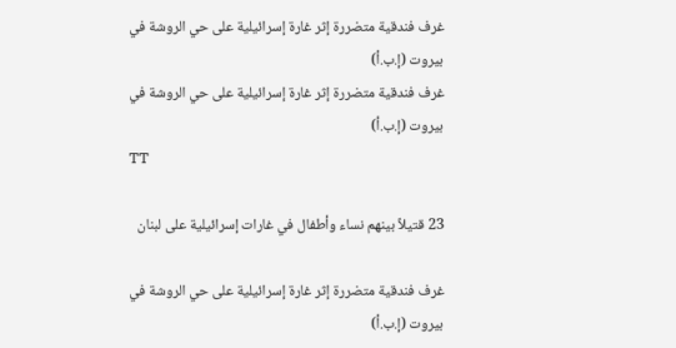غرف فندقية متضررة إثر غارة إسرائيلية على حي الروشة في بيروت (إ.ب.أ)
غرف فندقية متضررة إثر غارة إسرائيلية على حي الروشة في بيروت (إ.ب.أ)
TT

23 قتيلاً بينهم نساء وأطفال في غارات إسرائيلية على لبنان

غرف فندقية متضررة إثر غارة إسرائيلية على حي الروشة في بيروت (إ.ب.أ)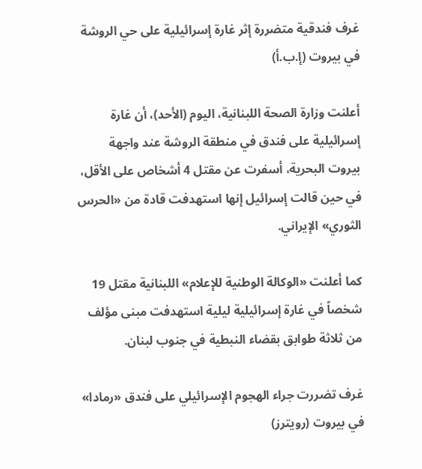غرف فندقية متضررة إثر غارة إسرائيلية على حي الروشة في بيروت (إ.ب.أ)

أعلنت وزارة الصحة اللبنانية، اليوم (الأحد)، أن غارة إسرائيلية على فندق في منطقة الروشة عند واجهة بيروت البحرية، أسفرت عن مقتل 4 أشخاص على الأقل، في حين قالت إسرائيل إنها استهدفت قادة من «الحرس الثوري» الإيراني.

كما أعلنت «الوكالة الوطنية للإعلام» اللبنانية مقتل 19 شخصاً في غارة إسرائيلية ليلية استهدفت مبنى مؤلف من ثلاثة طوابق بقضاء النبطية في جنوب لبنان.

غرف تضررت جراء الهجوم الإسرائيلي على فندق «رمادا» في بيروت (رويترز)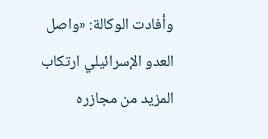وأفادت الوكالة: «واصل العدو الإسرائيلي ارتكاب المزيد من مجازره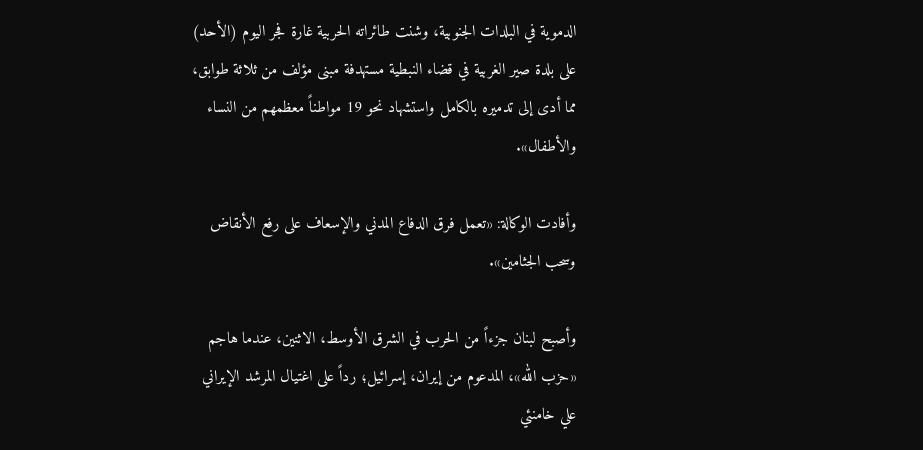الدموية في البلدات الجنوبية، وشنت طائراته الحربية غارة فجر اليوم (الأحد) على بلدة صير الغربية في قضاء النبطية مستهدفة مبنى مؤلف من ثلاثة طوابق، مما أدى إلى تدميره بالكامل واستشهاد نحو 19 مواطناً معظمهم من النساء والأطفال».

وأفادت الوكالة: «تعمل فرق الدفاع المدني والإسعاف على رفع الأنقاض وسحب الجثامين».

وأصبح لبنان جزءاً من الحرب في الشرق الأوسط، الاثنين، عندما هاجم «حزب الله»، المدعوم من إيران، إسرائيل؛ رداً على اغتيال المرشد الإيراني علي خامنئي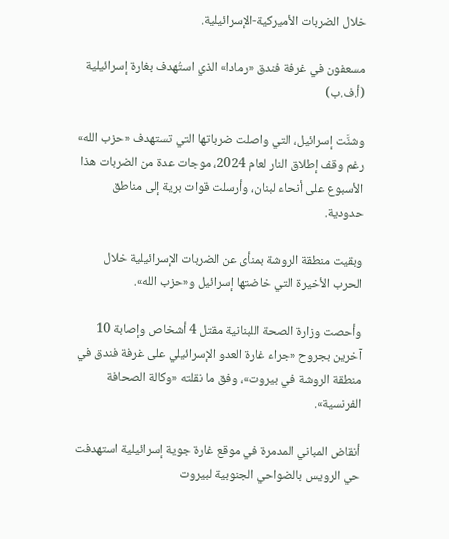خلال الضربات الأميركية-الإسرائيلية.

مسعفون في غرفة فندق «رمادا» الذي استُهدف بغارة إسرائيلية (أ.ف.ب)

وشنَّت إسرائيل، التي واصلت ضرباتها التي تستهدف «حزب الله» رغم وقف إطلاق النار لعام 2024، موجات عدة من الضربات هذا الأسبوع على أنحاء لبنان، وأرسلت قوات برية إلى مناطق حدودية.

وبقيت منطقة الروشة بمنأى عن الضربات الإسرائيلية خلال الحرب الأخيرة التي خاضتها إسرائيل و«حزب الله».

وأحصت وزارة الصحة اللبنانية مقتل 4 أشخاص وإصابة 10 آخرين بجروح «جراء غارة العدو الإسرائيلي على غرفة فندق في منطقة الروشة في بيروت»، وفق ما نقلته «وكالة الصحافة الفرنسية».

أنقاض المباني المدمرة في موقع غارة جوية إسرائيلية استهدفت حي الرويس بالضواحي الجنوبية لبيروت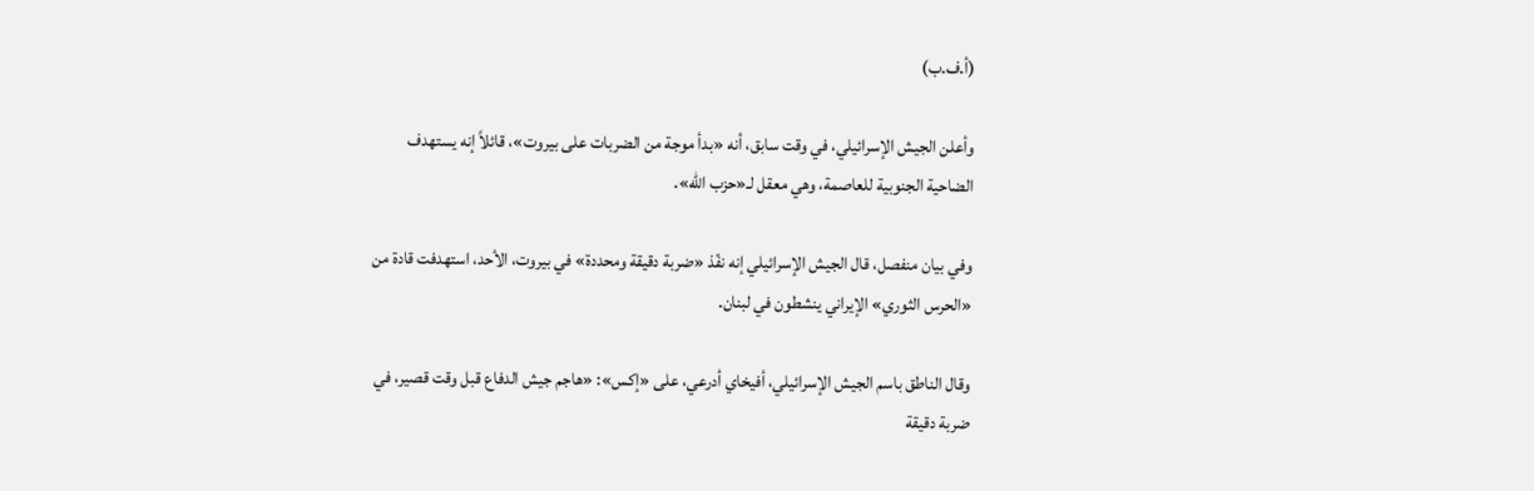(أ.ف.ب)

وأعلن الجيش الإسرائيلي، في وقت سابق، أنه «بدأ موجة من الضربات على بيروت»، قائلاً إنه يستهدف الضاحية الجنوبية للعاصمة، وهي معقل لـ«حزب الله».

وفي بيان منفصل، قال الجيش الإسرائيلي إنه نفّذ «ضربة دقيقة ومحددة» في بيروت، الأحد، استهدفت قادة من «الحرس الثوري» الإيراني ينشطون في لبنان.

وقال الناطق باسم الجيش الإسرائيلي، أفيخاي أدرعي، على «إكس»: «هاجم جيش الدفاع قبل وقت قصير، في ضربة دقيقة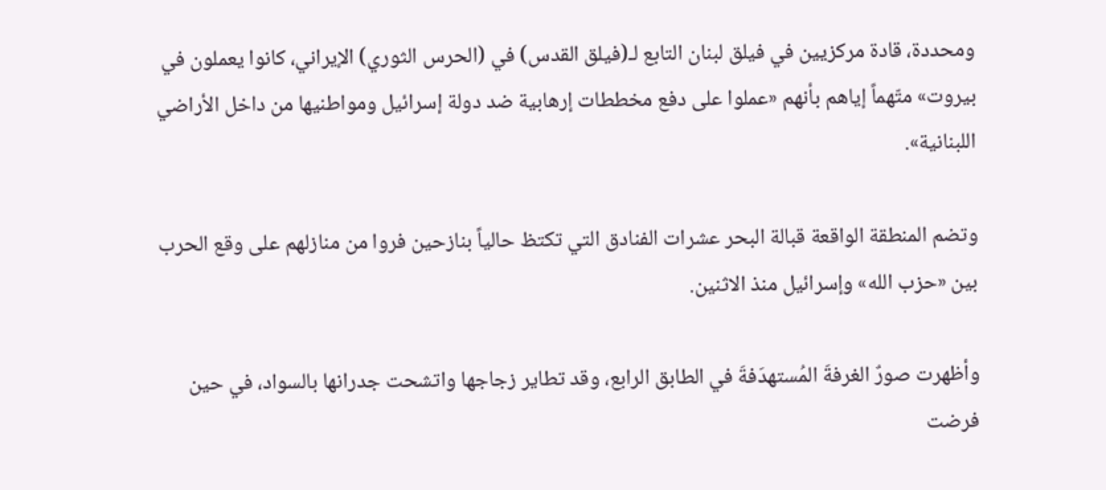ومحددة، قادة مركزيين في فيلق لبنان التابع لـ(فيلق القدس) في (الحرس الثوري) الإيراني، كانوا يعملون في بيروت» متّهماً إياهم بأنهم «عملوا على دفع مخططات إرهابية ضد دولة إسرائيل ومواطنيها من داخل الأراضي اللبنانية».

وتضم المنطقة الواقعة قبالة البحر عشرات الفنادق التي تكتظ حالياً بنازحين فروا من منازلهم على وقع الحرب بين «حزب الله» وإسرائيل منذ الاثنين.

وأظهرت صورٌ الغرفةَ المُستهدَفةَ في الطابق الرابع، وقد تطاير زجاجها واتشحت جدرانها بالسواد، في حين فرضت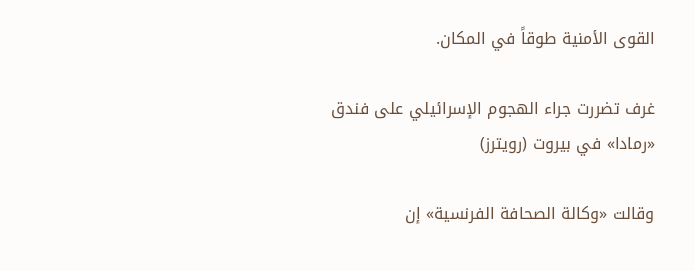القوى الأمنية طوقاً في المكان.

غرف تضررت جراء الهجوم الإسرائيلي على فندق «رمادا» في بيروت (رويترز)

وقالت «وكالة الصحافة الفرنسية» إن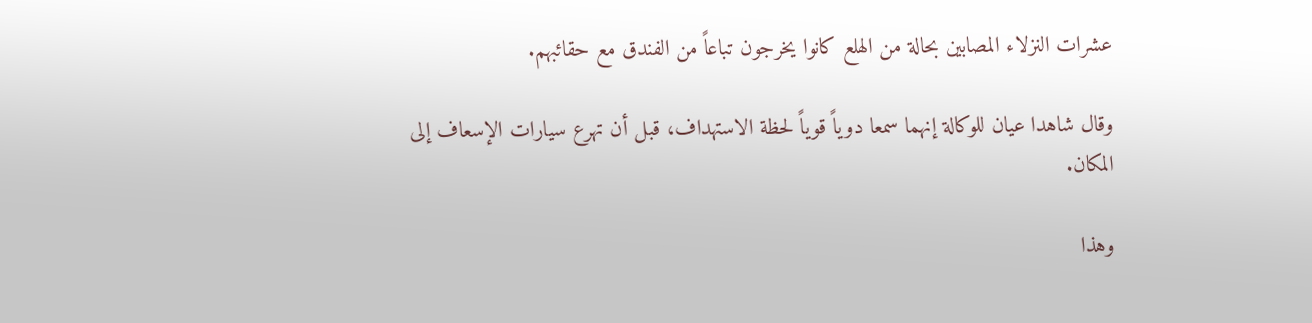عشرات النزلاء المصابين بحالة من الهلع كانوا يخرجون تباعاً من الفندق مع حقائبهم.

وقال شاهدا عيان للوكالة إنهما سمعا دوياً قوياً لحظة الاستهداف، قبل أن تهرع سيارات الإسعاف إلى المكان.

وهذا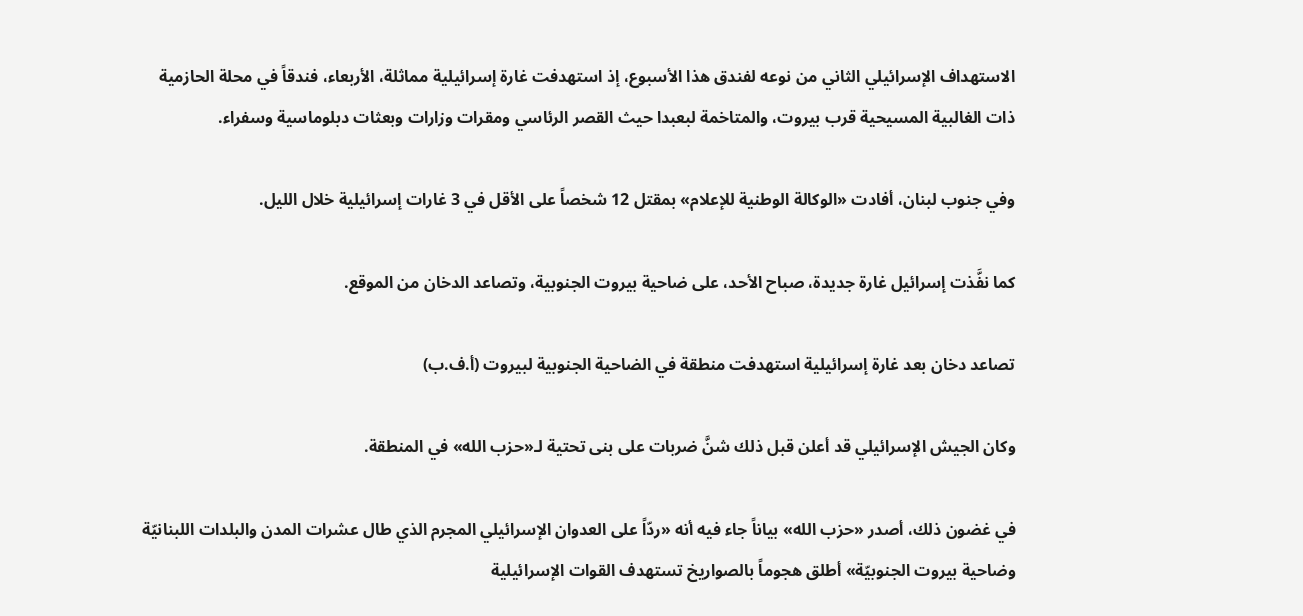الاستهداف الإسرائيلي الثاني من نوعه لفندق هذا الأسبوع، إذ استهدفت غارة إسرائيلية مماثلة، الأربعاء، فندقاً في محلة الحازمية ذات الغالبية المسيحية قرب بيروت، والمتاخمة لبعبدا حيث القصر الرئاسي ومقرات وزارات وبعثات دبلوماسية وسفراء.

وفي جنوب لبنان، أفادت «الوكالة الوطنية للإعلام» بمقتل 12 شخصاً على الأقل في 3 غارات إسرائيلية خلال الليل.

كما نفَّذت إسرائيل غارة جديدة، صباح الأحد، على ضاحية بيروت الجنوبية، وتصاعد الدخان من الموقع.

تصاعد دخان بعد غارة إسرائيلية استهدفت منطقة في الضاحية الجنوبية لبيروت (أ.ف.ب)

وكان الجيش الإسرائيلي قد أعلن قبل ذلك شنَّ ضربات على بنى تحتية لـ«حزب الله» في المنطقة.

في غضون ذلك، أصدر «حزب الله» بياناً جاء فيه أنه «ردّاً على العدوان الإسرائيلي المجرم الذي طال عشرات المدن والبلدات اللبنانيّة وضاحية بيروت الجنوبيّة» أطلق هجوماً بالصواريخ تستهدف القوات الإسرائيلية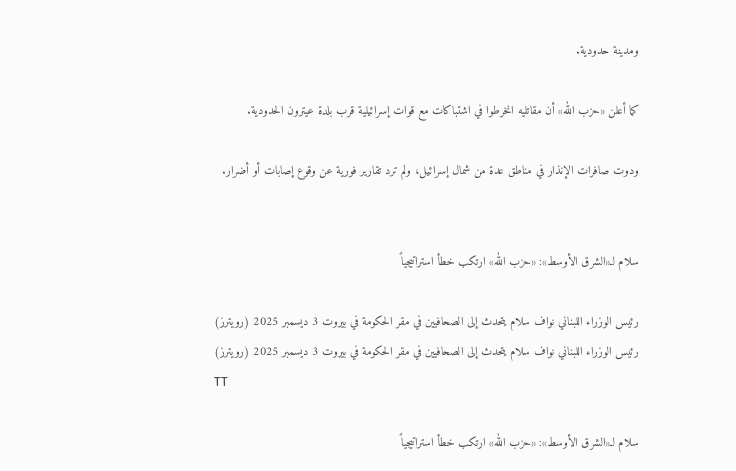ومدينة حدودية.

كما أعلن «حزب الله» أن مقاتليه انخرطوا في اشتباكات مع قوات إسرائيلية قرب بلدة عيترون الحدودية.

ودوت صافرات الإنذار في مناطق عدة من شمال إسرائيل، ولم ترد تقارير فورية عن وقوع إصابات أو أضرار.


سلام لـ«الشرق الأوسط»: «حزب الله» ارتكب خطأ استراتيجياً

رئيس الوزراء اللبناني نواف سلام يتحدث إلى الصحافيين في مقر الحكومة في بيروت 3 ديسمبر 2025 (رويترز)
رئيس الوزراء اللبناني نواف سلام يتحدث إلى الصحافيين في مقر الحكومة في بيروت 3 ديسمبر 2025 (رويترز)
TT

سلام لـ«الشرق الأوسط»: «حزب الله» ارتكب خطأ استراتيجياً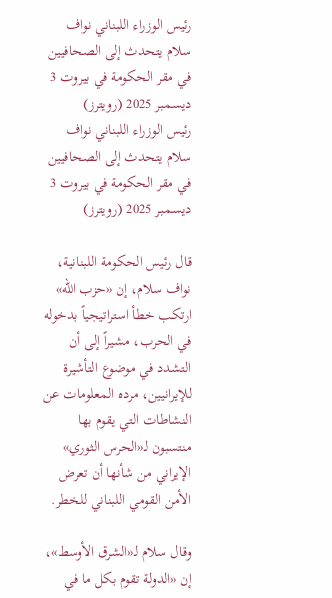رئيس الوزراء اللبناني نواف سلام يتحدث إلى الصحافيين في مقر الحكومة في بيروت 3 ديسمبر 2025 (رويترز)
رئيس الوزراء اللبناني نواف سلام يتحدث إلى الصحافيين في مقر الحكومة في بيروت 3 ديسمبر 2025 (رويترز)

قال رئيس الحكومة اللبنانية، نواف سلام، إن «حزب الله» ارتكب خطأ استراتيجياً بدخوله في الحرب، مشيراً إلى أن التشدد في موضوع التأشيرة للإيرانيين، مرده المعلومات عن النشاطات التي يقوم بها منتسبون لـ«الحرس الثوري» الإيراني من شأنها أن تعرض الأمن القومي اللبناني للخطر.

وقال سلام لـ«الشرق الأوسط»، إن «الدولة تقوم بكل ما في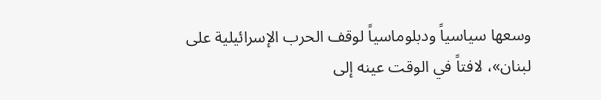وسعها سياسياً ودبلوماسياً لوقف الحرب الإسرائيلية على لبنان»، لافتاً في الوقت عينه إلى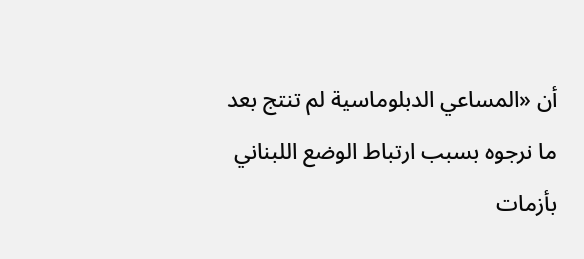أن «المساعي الدبلوماسية لم تنتج بعد ما نرجوه بسبب ارتباط الوضع اللبناني بأزمات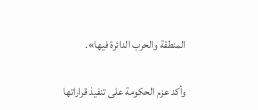المنطقة والحرب الدائرة فيها».

وأكد عزم الحكومة على تنفيذ قراراتها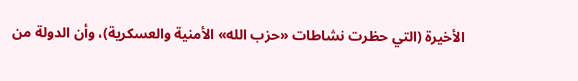الأخيرة (التي حظرت نشاطات «حزب الله» الأمنية والعسكرية)، وأن الدولة من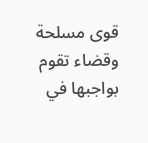قوى مسلحة وقضاء تقوم بواجبها في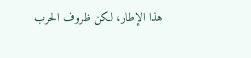هذا الإطار، لكن ظروف الحرب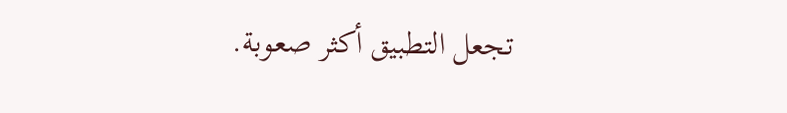تجعل التطبيق أكثر صعوبة.